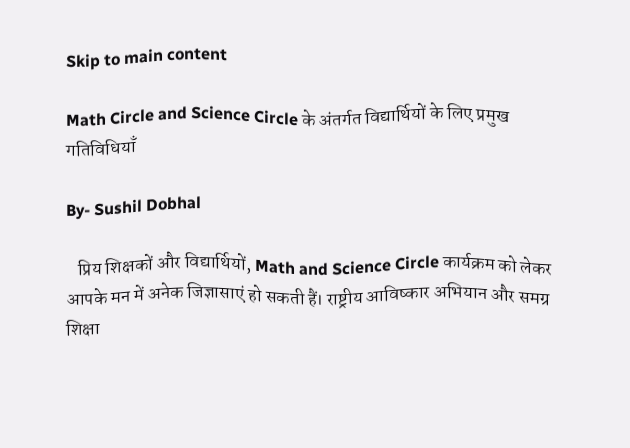Skip to main content

Math Circle and Science Circle के अंतर्गत विद्यार्थियों के लिए प्रमुख गतिविधियाँ

By- Sushil Dobhal

   प्रिय शिक्षकों और विद्यार्थियों, Math and Science Circle कार्यक्रम को लेकर आपके मन में अनेक जिज्ञासाएं हो सकती हैं। राष्ट्रीय आविष्कार अभियान और समग्र शिक्षा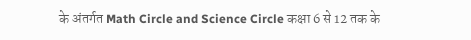के अंतर्गत Math Circle and Science Circle कक्षा 6 से 12 तक के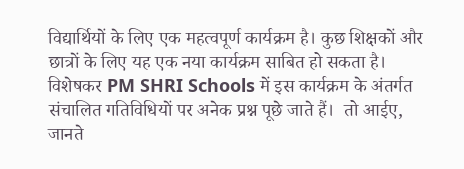विद्यार्थियों के लिए एक महत्वपूर्ण कार्यक्रम है। कुछ शिक्षकों और छात्रों के लिए यह एक नया कार्यक्रम साबित हो सकता है। विशेषकर PM SHRI Schools में इस कार्यक्रम के अंतर्गत संचालित गतिविधियों पर अनेक प्रश्न पूछे जाते हैं।  तो आईए, जानते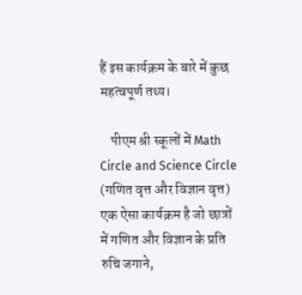हैं इस कार्यक्रम के बारे में कुछ महत्वपूर्ण तथ्य।

    पीएम श्री स्कूलों में Math Circle and Science Circle (गणित वृत्त और विज्ञान वृत्त)   एक ऐसा कार्यक्रम है जो छात्रों में गणित और विज्ञान के प्रति रुचि जगाने,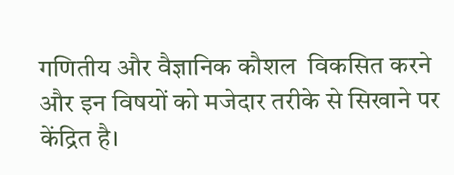गणितीय और वैज्ञानिक कौशल  विकसित करने और इन विषयों को मजेदार तरीके से सिखाने पर केंद्रित है।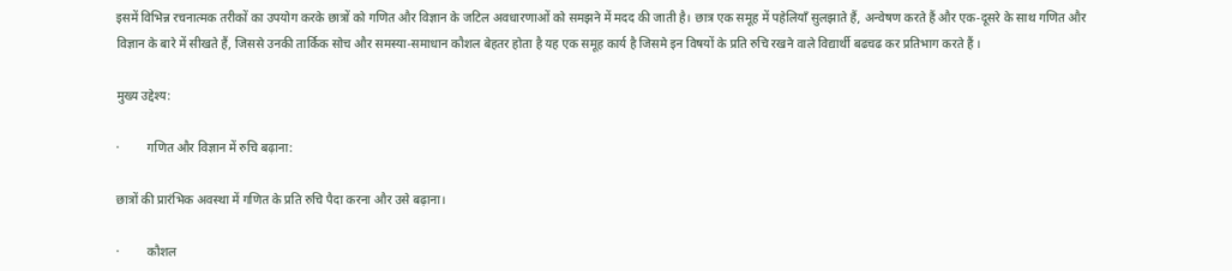इसमें विभिन्न रचनात्मक तरीकों का उपयोग करके छात्रों को गणित और विज्ञान के जटिल अवधारणाओं को समझने में मदद की जाती है। छात्र एक समूह में पहेलियाँ सुलझाते हैं, अन्वेषण करते हैं और एक-दूसरे के साथ गणित और विज्ञान के बारे में सीखते हैं, जिससे उनकी तार्किक सोच और समस्या-समाधान कौशल बेहतर होता है यह एक समूह कार्य है जिसमे इन विषयों के प्रति रुचि रखने वाले विद्यार्थी बढचढ कर प्रतिभाग करते हैं ।

मुख्य उद्देश्य:

·         गणित और विज्ञान में रुचि बढ़ाना:

छात्रों की प्रारंभिक अवस्था में गणित के प्रति रुचि पैदा करना और उसे बढ़ाना।

·         कौशल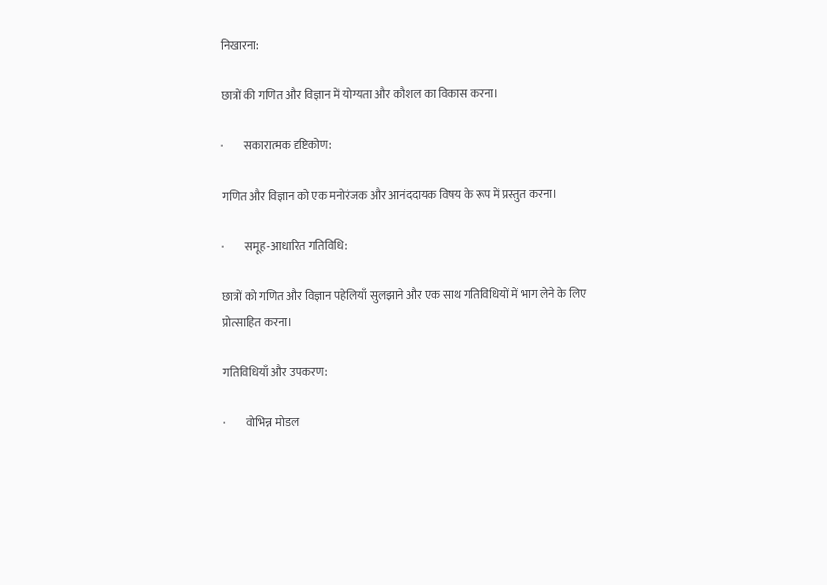निखारना:

छात्रों की गणित और विज्ञान में योग्यता और कौशल का विकास करना।

·         सकारात्मक दृष्टिकोण:

गणित और विज्ञान को एक मनोरंजक और आनंददायक विषय के रूप में प्रस्तुत करना।

·         समूह-आधारित गतिविधि:

छात्रों को गणित और विज्ञान पहेलियाँ सुलझाने और एक साथ गतिविधियों में भाग लेने के लिए प्रोत्साहित करना।

गतिविधियाँ और उपकरण:

·         वोभिन्न मोडल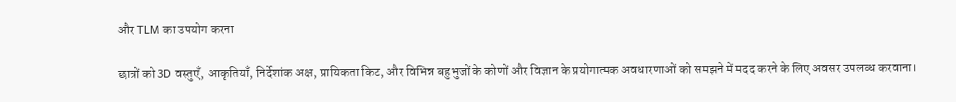और TLM का उपयोग करना

छात्रों को 3D वस्तुएँ, आकृतियाँ, निर्देशांक अक्ष, प्रायिकता किट, और विभिन्न बहुभुजों के कोणों और विज्ञान के प्रयोगात्मक अवधारणाओं को समझने में मदद करने के लिए अवसर उपलव्ध करवाना।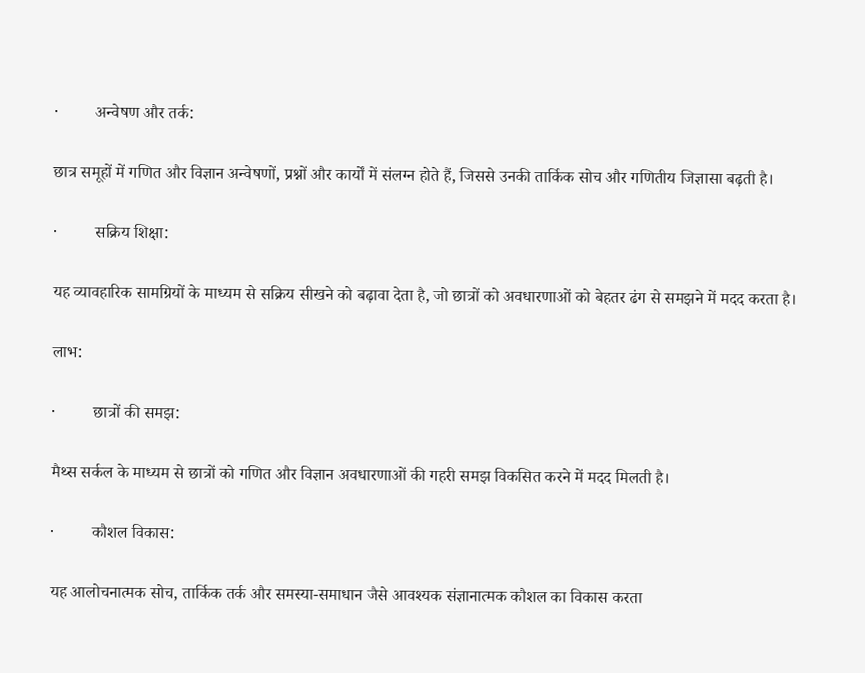·         अन्वेषण और तर्क:

छात्र समूहों में गणित और विज्ञान अन्वेषणों, प्रश्नों और कार्यों में संलग्न होते हैं, जिससे उनकी तार्किक सोच और गणितीय जिज्ञासा बढ़ती है।

·         सक्रिय शिक्षा:

यह व्यावहारिक सामग्रियों के माध्यम से सक्रिय सीखने को बढ़ावा देता है, जो छात्रों को अवधारणाओं को बेहतर ढंग से समझने में मदद करता है।

लाभ:

·         छात्रों की समझ:

मैथ्स सर्कल के माध्यम से छात्रों को गणित और विज्ञान अवधारणाओं की गहरी समझ विकसित करने में मदद मिलती है।

·         कौशल विकास:

यह आलोचनात्मक सोच, तार्किक तर्क और समस्या-समाधान जैसे आवश्यक संज्ञानात्मक कौशल का विकास करता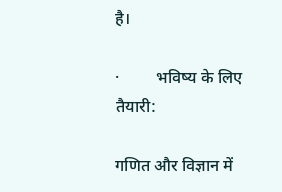है।

·         भविष्य के लिए तैयारी:

गणित और विज्ञान में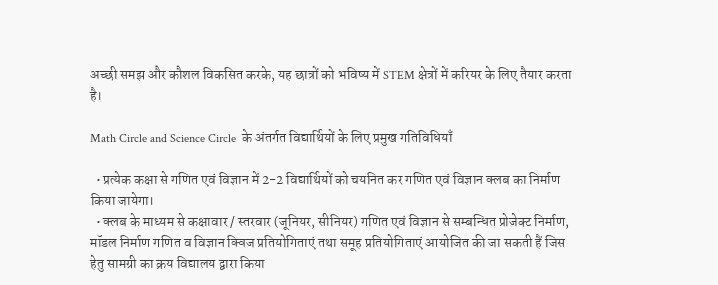अच्छी समझ और कौशल विकसित करके, यह छात्रों को भविष्य में STEM क्षेत्रों में करियर के लिए तैयार करता है।

Math Circle and Science Circle  के अंतर्गत विद्यार्थियों के लिए प्रमुख गतिविधियाँ

  • प्रत्येक कक्षा से गणित एवं विज्ञान में 2-2 विद्यार्थियों को चयनित कर गणित एवं विज्ञान क्लब का निर्माण किया जायेगा।
  • क्लब के माध्यम से कक्षावार / स्तरवार (जूनियर, सीनियर) गणित एवं विज्ञान से सम्बन्धित प्रोजेक्ट निर्माण, मॉडल निर्माण गणित व विज्ञान क्विज प्रतियोगिताएं तथा समूह प्रतियोगिताएं आयोजित की जा सकती हैं जिस हेतु सामग्री का क्रय विद्यालय द्वारा किया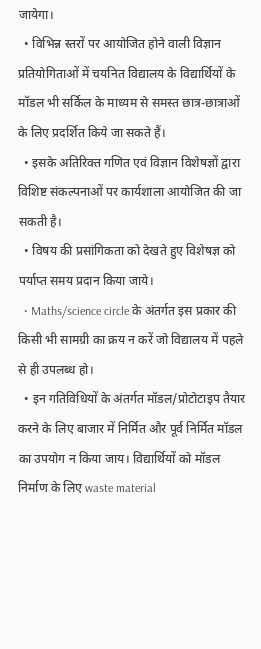जायेगा।
  • विभिन्न स्तरों पर आयोजित होने वाली विज्ञान प्रतियोगिताओं में चयनित विद्यालय के विद्यार्थियों के मॉडल भी सर्किल के माध्यम से समस्त छात्र-छात्राओं के लिए प्रदर्शित किये जा सकते हैं।
  • इसके अतिरिक्त गणित एवं विज्ञान विशेषज्ञों द्वारा विशिष्ट संकल्पनाओं पर कार्यशाला आयोजित की जा सकती है।
  • विषय की प्रसांगिकता को देखते हुए विशेषज्ञ को पर्याप्त समय प्रदान किया जाये।
  • Maths/science circle के अंतर्गत इस प्रकार की किसी भी सामग्री का क्रय न करें जो विद्यालय में पहले से ही उपलब्ध हो।
  • इन गतिविधियों के अंतर्गत मॉडल/प्रोटोटाइप तैयार करने के लिए बाजार में निर्मित और पूर्व निर्मित मॉडल का उपयोग न किया जाय। विद्यार्थियों को मॉडल निर्माण के लिए waste material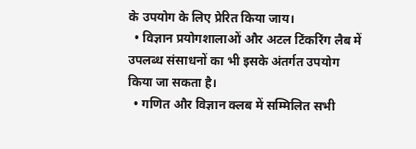के उपयोग के लिए प्रेरित किया जाय।
  • विज्ञान प्रयोगशालाओं और अटल टिंकरिंग लैब में उपलब्ध संसाधनों का भी इसके अंतर्गत उपयोग किया जा सकता है।
  • गणित और विज्ञान क्लब में सम्मिलित सभी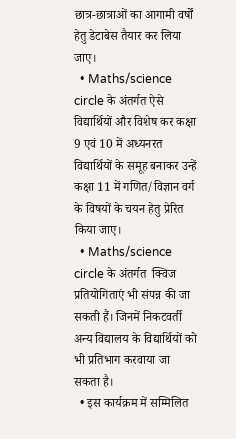छात्र-छात्राओं का आगामी वर्षों हेतु डेटाबेस तैयार कर लिया जाए।
  • Maths/science circle के अंतर्गत ऐसे विद्यार्थियों और विशेष कर कक्षा 9 एवं 10 में अध्यनरत विद्यार्थियों के समूह बनाकर उन्हें कक्षा 11 में गणित/विज्ञान वर्ग के विषयों के चयन हेतु प्रेरित किया जाए।
  • Maths/science circle के अंतर्गत  क्विज प्रतियोगिताएं भी संपन्न की जा सकती हैं। जिनमें निकटवर्ती अन्य विद्यालय के विद्यार्थियों को भी प्रतिभाग करवाया जा सकता है।
  • इस कार्यक्रम में सम्मिलित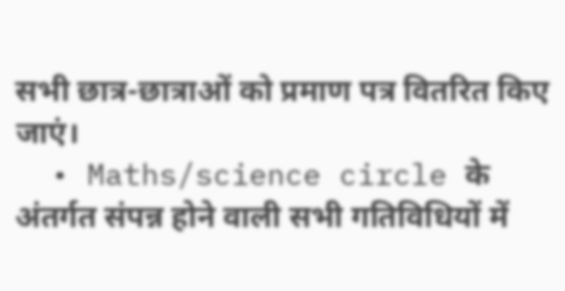सभी छात्र-छात्राओं को प्रमाण पत्र वितरित किए जाएं।
  • Maths/science circle के अंतर्गत संपन्न होने वाली सभी गतिविधियों में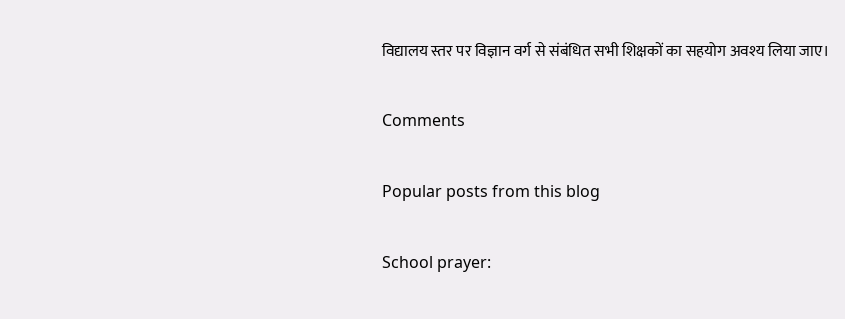विद्यालय स्तर पर विज्ञान वर्ग से संबंधित सभी शिक्षकों का सहयोग अवश्य लिया जाए।

Comments

Popular posts from this blog

School prayer: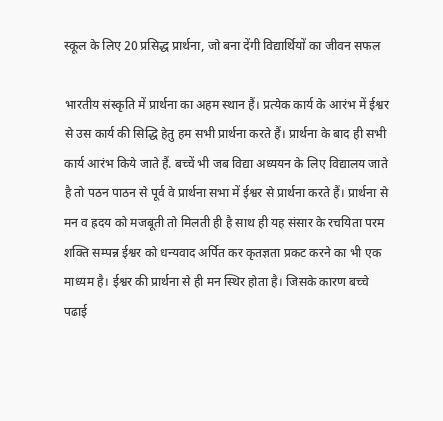स्कूल के लिए 20 प्रसिद्ध प्रार्थना, जो बना देंगी विद्यार्थियों का जीवन सफल

भारतीय संस्कृति में प्रार्थना का अहम स्थान हैं। प्रत्येक कार्य के आरंभ में ईश्वर से उस कार्य की सिद्धि हेतु हम सभी प्रार्थना करते हैं। प्रार्थना के बाद ही सभी कार्य आरंभ किये जाते हैं. बच्चें भी जब विद्या अध्ययन के लिए विद्यालय जाते है तो पठन पाठन से पूर्व वे प्रार्थना सभा में ईश्वर से प्रार्थना करते हैं। प्रार्थना से मन व ह्रदय को मजबूती तो मिलती ही है साथ ही यह संसार के रचयिता परम शक्ति सम्पन्न ईश्वर को धन्यवाद अर्पित कर कृतज्ञता प्रकट करने का भी एक माध्यम है। ईश्वर की प्रार्थना से ही मन स्थिर होता है। जिसके कारण बच्चे पढाई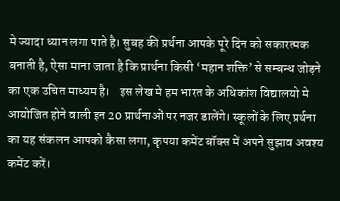मे ज्यादा ध्यान लगा पाते है। सुबह की प्रर्थना आपके पूरे दिन को सकारत्मक बनाती है, ऐसा माना जाता है कि प्रार्थना किसी ‘महान शक्ति’ से सम्बन्ध जोड़ने का एक उचित माध्यम है।    इस लेख मे हम भारत के अधिकांश विद्यालयो मे आयोजित होने वाली इन 20 प्रार्थनाओं पर नजर डालेंगे। स्कूलों के लिए प्रर्थना का यह संकलन आपको कैसा लगा, कृपया कमेंट बॉक्स में अपने सुझाव अवश्य कमेंट करें।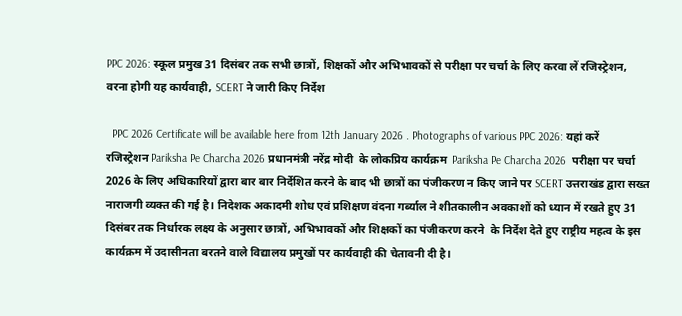PPC 2026: स्कूल प्रमुख 31 दिसंबर तक सभी छात्रों, शिक्षकों और अभिभावकों से परीक्षा पर चर्चा के लिए करवा लें रजिस्ट्रेशन, वरना होगी यह कार्यवाही, SCERT ने जारी किए निर्देश

  PPC 2026 Certificate will be available here from 12th January 2026 . Photographs of various PPC 2026: यहां करें रजिस्ट्रेशन Pariksha Pe Charcha 2026 प्रधानमंत्री नरेंद्र मोदी  के लोकप्रिय कार्यक्रम  Pariksha Pe Charcha 2026  परीक्षा पर चर्चा 2026 के लिए अधिकारियों द्वारा बार बार निर्देशित करने के बाद भी छात्रों का पंजीकरण न किए जाने पर SCERT उत्तराखंड द्वारा सख्त नाराजगी व्यक्त की गई है। निदेशक अकादमी शोध एवं प्रशिक्षण वंदना गर्ब्याल ने शीतकालीन अवकाशों को ध्यान में रखते हुए 31 दिसंबर तक निर्धारक लक्ष्य के अनुसार छात्रों, अभिभावकों और शिक्षकों का पंजीकरण करने  के निर्देश देते हुए राष्ट्रीय महत्व के इस कार्यक्रम में उदासीनता बरतने वाले विद्यालय प्रमुखों पर कार्यवाही की चेतावनी दी है।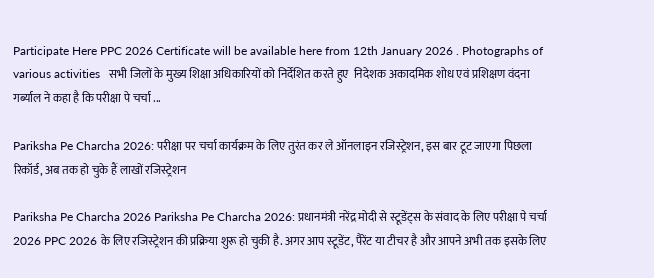Participate Here PPC 2026 Certificate will be available here from 12th January 2026 . Photographs of various activities   सभी जिलों के मुख्य शिक्षा अधिकारियों को निर्देशित करते हुए  निदेशक अकादमिक शोध एवं प्रशिक्षण वंदना गर्ब्याल ने कहा है कि परीक्षा पे चर्चा ...

Pariksha Pe Charcha 2026: परीक्षा पर चर्चा कार्यक्रम के लिए तुरंत कर ले ऑनलाइन रजिस्ट्रेशन, इस बार टूट जाएगा पिछला रिकॉर्ड, अब तक हो चुके हैं लाखों रजिस्ट्रेशन

Pariksha Pe Charcha 2026 Pariksha Pe Charcha 2026: प्रधानमंत्री नरेंद्र मोदी से स्टूडेंट्स के संवाद के लिए परीक्षा पे चर्चा 2026 PPC 2026 के लिए रजिस्ट्रेशन की प्रक्रिया शुरू हो चुकी है. अगर आप स्टूडेंट, पैरेंट या टीचर है और आपने अभी तक इसके लिए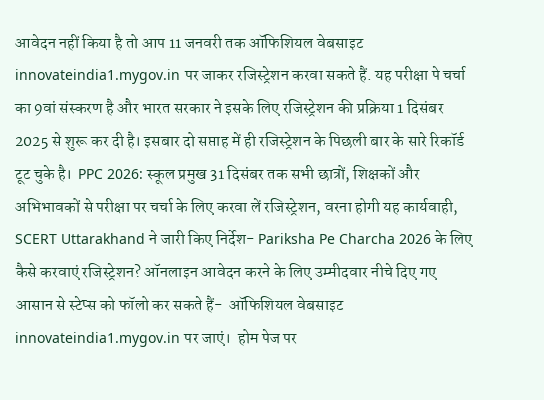आवेदन नहीं किया है तो आप 11 जनवरी तक ऑफिशियल वेबसाइट innovateindia1.mygov.in पर जाकर रजिस्ट्रेशन करवा सकते हैं. यह परीक्षा पे चर्चा का 9वां संस्करण है और भारत सरकार ने इसके लिए रजिस्ट्रेशन की प्रक्रिया 1 दिसंबर 2025 से शुरू कर दी है। इसबार दो सप्ताह में ही रजिस्ट्रेशन के पिछली बार के सारे रिकॉर्ड टूट चुके है।  PPC 2026: स्कूल प्रमुख 31 दिसंबर तक सभी छात्रों, शिक्षकों और अभिभावकों से परीक्षा पर चर्चा के लिए करवा लें रजिस्ट्रेशन, वरना होगी यह कार्यवाही, SCERT Uttarakhand ने जारी किए निर्देश- Pariksha Pe Charcha 2026 के लिए कैसे करवाएं रजिस्ट्रेशन? ऑनलाइन आवेदन करने के लिए उम्मीदवार नीचे दिए गए आसान से स्टेप्स को फॉलो कर सकते हैं-  ऑफिशियल वेबसाइट innovateindia1.mygov.in पर जाएं।  होम पेज पर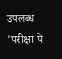उपलब्ध 'परीक्षा पे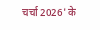चर्चा 2026' के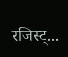रजिस्ट्...